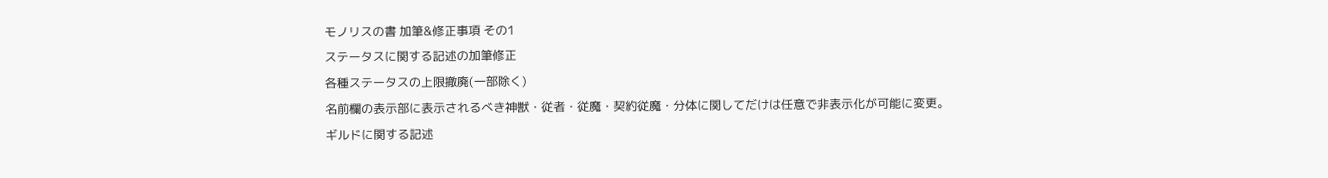モノリスの書 加筆&修正事項 その1
ステータスに関する記述の加筆修正
各種ステータスの上限撤廃(一部除く)
名前欄の表示部に表示されるべき神獣・従者・従魔・契約従魔・分体に関してだけは任意で非表示化が可能に変更。
ギルドに関する記述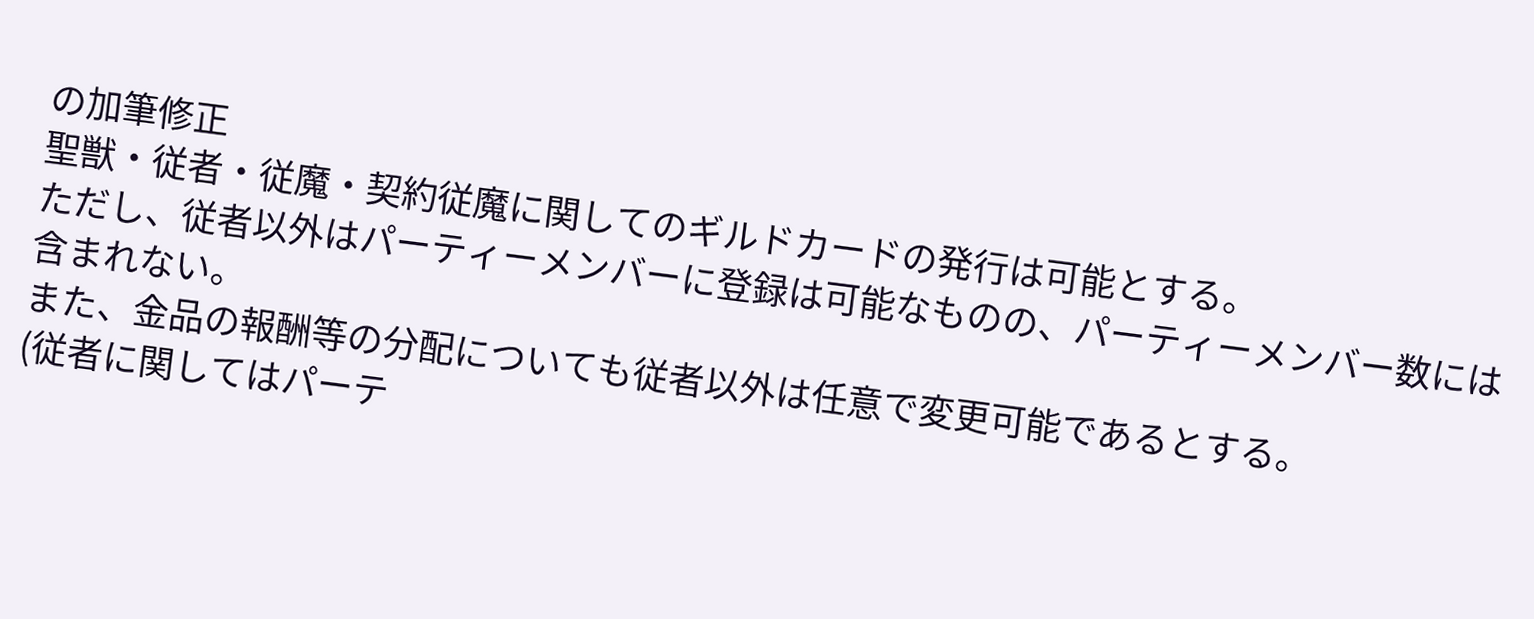の加筆修正
聖獣・従者・従魔・契約従魔に関してのギルドカードの発行は可能とする。
ただし、従者以外はパーティーメンバーに登録は可能なものの、パーティーメンバー数には含まれない。
また、金品の報酬等の分配についても従者以外は任意で変更可能であるとする。
(従者に関してはパーテ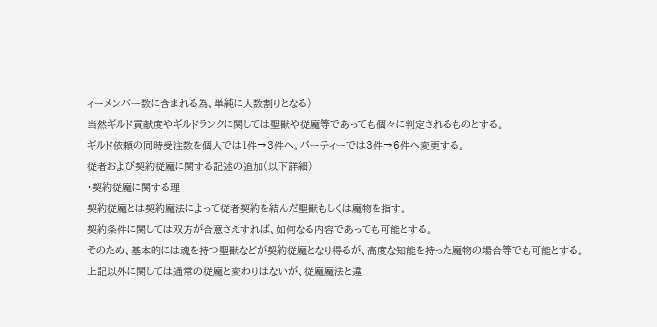ィーメンバー数に含まれる為、単純に人数割りとなる)
当然ギルド貢献度やギルドランクに関しては聖獣や従魔等であっても個々に判定されるものとする。
ギルド依頼の同時受注数を個人では1件→3件へ。パーティーでは3件→6件へ変更する。
従者および契約従魔に関する記述の追加(以下詳細)
・契約従魔に関する理
契約従魔とは契約魔法によって従者契約を結んだ聖獣もしくは魔物を指す。
契約条件に関しては双方が合意さえすれば、如何なる内容であっても可能とする。
そのため、基本的には魂を持つ聖獣などが契約従魔となり得るが、高度な知能を持った魔物の場合等でも可能とする。
上記以外に関しては通常の従魔と変わりはないが、従魔魔法と違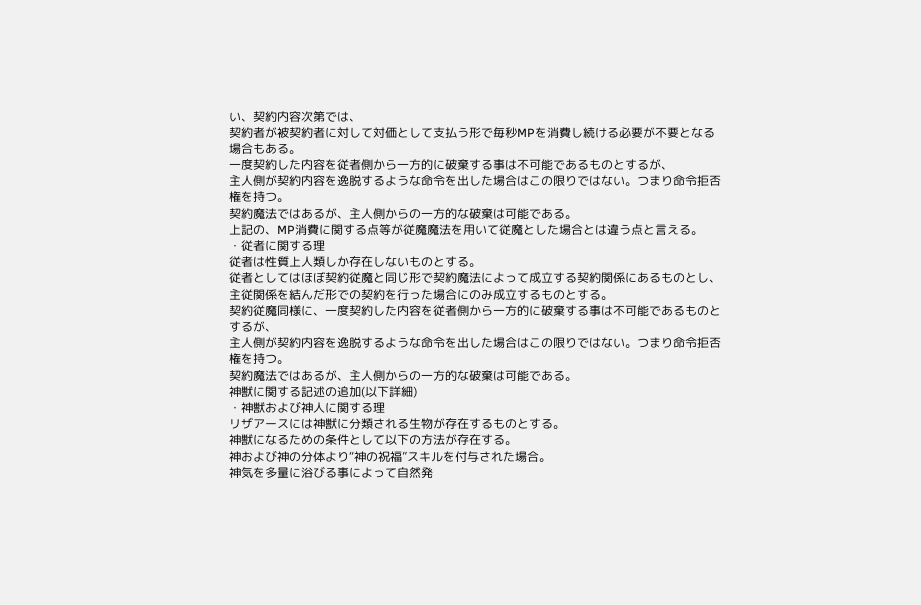い、契約内容次第では、
契約者が被契約者に対して対価として支払う形で毎秒MPを消費し続ける必要が不要となる場合もある。
一度契約した内容を従者側から一方的に破棄する事は不可能であるものとするが、
主人側が契約内容を逸脱するような命令を出した場合はこの限りではない。つまり命令拒否権を持つ。
契約魔法ではあるが、主人側からの一方的な破棄は可能である。
上記の、MP消費に関する点等が従魔魔法を用いて従魔とした場合とは違う点と言える。
・従者に関する理
従者は性質上人類しか存在しないものとする。
従者としてはほぼ契約従魔と同じ形で契約魔法によって成立する契約関係にあるものとし、
主従関係を結んだ形での契約を行った場合にのみ成立するものとする。
契約従魔同様に、一度契約した内容を従者側から一方的に破棄する事は不可能であるものとするが、
主人側が契約内容を逸脱するような命令を出した場合はこの限りではない。つまり命令拒否権を持つ。
契約魔法ではあるが、主人側からの一方的な破棄は可能である。
神獣に関する記述の追加(以下詳細)
・神獣および神人に関する理
リザアースには神獣に分類される生物が存在するものとする。
神獣になるための条件として以下の方法が存在する。
神および神の分体より“神の祝福”スキルを付与された場合。
神気を多量に浴びる事によって自然発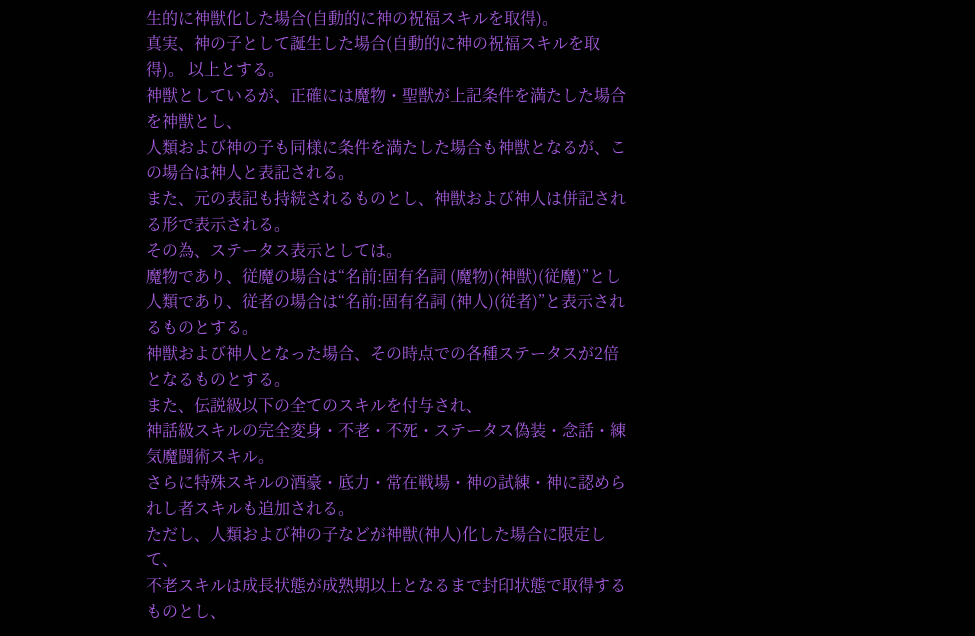生的に神獣化した場合(自動的に神の祝福スキルを取得)。
真実、神の子として誕生した場合(自動的に神の祝福スキルを取得)。 以上とする。
神獣としているが、正確には魔物・聖獣が上記条件を満たした場合を神獣とし、
人類および神の子も同様に条件を満たした場合も神獣となるが、この場合は神人と表記される。
また、元の表記も持続されるものとし、神獣および神人は併記される形で表示される。
その為、ステータス表示としては。
魔物であり、従魔の場合は“名前:固有名詞 (魔物)(神獣)(従魔)”とし
人類であり、従者の場合は“名前:固有名詞 (神人)(従者)”と表示されるものとする。
神獣および神人となった場合、その時点での各種ステータスが2倍となるものとする。
また、伝説級以下の全てのスキルを付与され、
神話級スキルの完全変身・不老・不死・ステータス偽装・念話・練気魔闘術スキル。
さらに特殊スキルの酒豪・底力・常在戦場・神の試練・神に認められし者スキルも追加される。
ただし、人類および神の子などが神獣(神人)化した場合に限定して、
不老スキルは成長状態が成熟期以上となるまで封印状態で取得するものとし、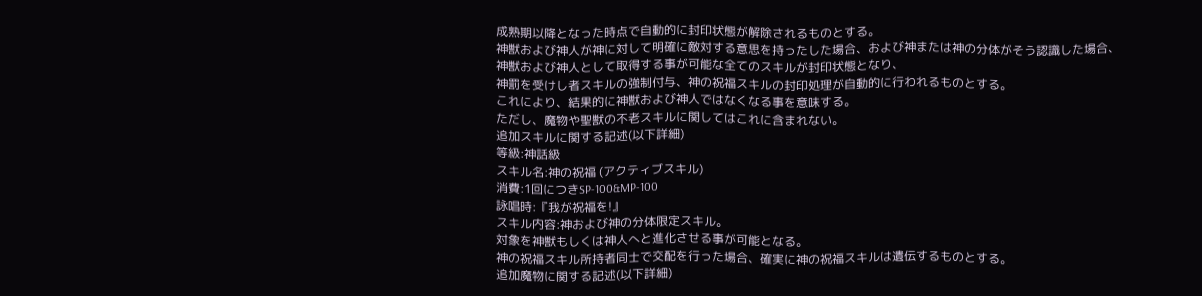成熟期以降となった時点で自動的に封印状態が解除されるものとする。
神獣および神人が神に対して明確に敵対する意思を持ったした場合、および神または神の分体がそう認識した場合、
神獣および神人として取得する事が可能な全てのスキルが封印状態となり、
神罰を受けし者スキルの強制付与、神の祝福スキルの封印処理が自動的に行われるものとする。
これにより、結果的に神獣および神人ではなくなる事を意味する。
ただし、魔物や聖獣の不老スキルに関してはこれに含まれない。
追加スキルに関する記述(以下詳細)
等級:神話級
スキル名:神の祝福 (アクティブスキル)
消費:1回につきSP-100&MP-100
詠唱時:『我が祝福を!』
スキル内容:神および神の分体限定スキル。
対象を神獣もしくは神人へと進化させる事が可能となる。
神の祝福スキル所持者同士で交配を行った場合、確実に神の祝福スキルは遺伝するものとする。
追加魔物に関する記述(以下詳細)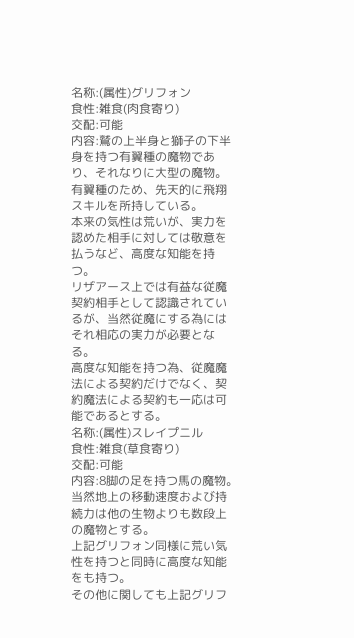名称:(属性)グリフォン
食性:雑食(肉食寄り)
交配:可能
内容:鷲の上半身と獅子の下半身を持つ有翼種の魔物であり、それなりに大型の魔物。
有翼種のため、先天的に飛翔スキルを所持している。
本来の気性は荒いが、実力を認めた相手に対しては敬意を払うなど、高度な知能を持つ。
リザアース上では有益な従魔契約相手として認識されているが、当然従魔にする為にはそれ相応の実力が必要となる。
高度な知能を持つ為、従魔魔法による契約だけでなく、契約魔法による契約も一応は可能であるとする。
名称:(属性)スレイプニル
食性:雑食(草食寄り)
交配:可能
内容:8脚の足を持つ馬の魔物。当然地上の移動速度および持続力は他の生物よりも数段上の魔物とする。
上記グリフォン同様に荒い気性を持つと同時に高度な知能をも持つ。
その他に関しても上記グリフ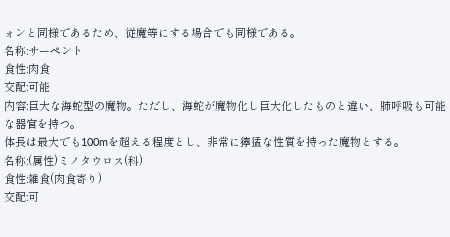ォンと同様であるため、従魔等にする場合でも同様である。
名称:サーペント
食性:肉食
交配:可能
内容:巨大な海蛇型の魔物。ただし、海蛇が魔物化し巨大化したものと違い、肺呼吸も可能な器官を持つ。
体長は最大でも100mを超える程度とし、非常に獰猛な性質を持った魔物とする。
名称:(属性)ミノタウロス(科)
食性:雑食(肉食寄り)
交配:可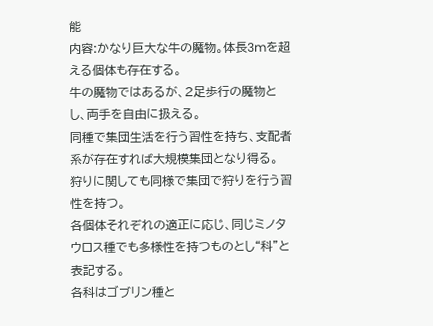能
内容:かなり巨大な牛の魔物。体長3mを超える個体も存在する。
牛の魔物ではあるが、2足歩行の魔物とし、両手を自由に扱える。
同種で集団生活を行う習性を持ち、支配者系が存在すれば大規模集団となり得る。
狩りに関しても同様で集団で狩りを行う習性を持つ。
各個体それぞれの適正に応じ、同じミノタウロス種でも多様性を持つものとし“科”と表記する。
各科はゴブリン種と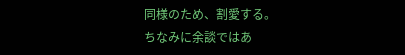同様のため、割愛する。
ちなみに余談ではあ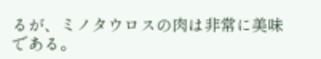るが、ミノタウロスの肉は非常に美味である。